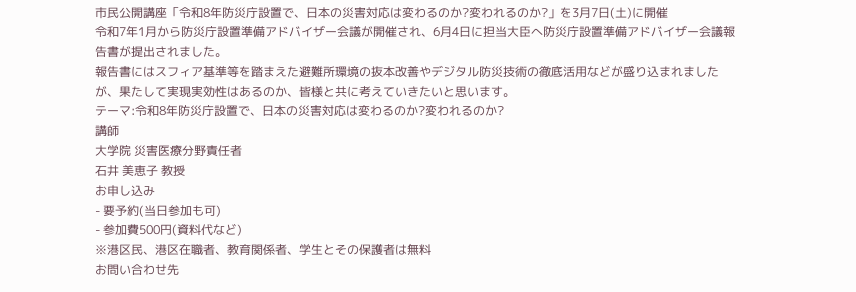市民公開講座「令和8年防災庁設置で、日本の災害対応は変わるのか?変われるのか?」を3月7日(土)に開催
令和7年1月から防災庁設置準備アドバイザー会議が開催され、6月4日に担当大臣へ防災庁設置準備アドバイザー会議報告書が提出されました。
報告書にはスフィア基準等を踏まえた避難所環境の抜本改善やデジタル防災技術の徹底活用などが盛り込まれましたが、果たして実現実効性はあるのか、皆様と共に考えていきたいと思います。
テーマ:令和8年防災庁設置で、日本の災害対応は変わるのか?変われるのか?
講師
大学院 災害医療分野責任者
石井 美恵子 教授
お申し込み
- 要予約(当日参加も可)
- 参加費500円(資料代など)
※港区民、港区在職者、教育関係者、学生とその保護者は無料
お問い合わせ先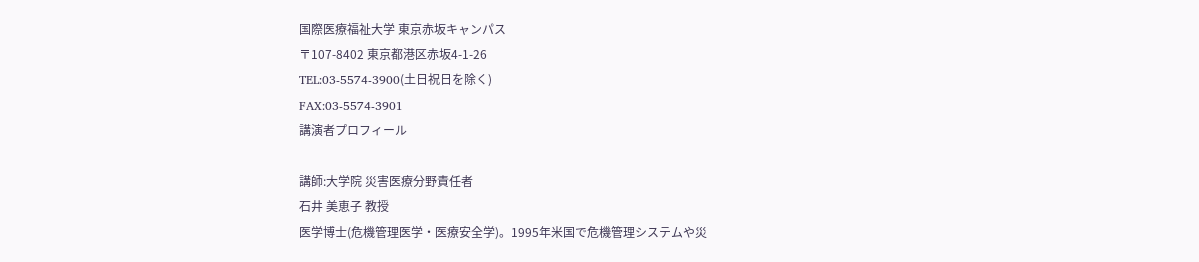国際医療福祉大学 東京赤坂キャンパス
〒107-8402 東京都港区赤坂4-1-26
TEL:03-5574-3900(土日祝日を除く)
FAX:03-5574-3901
講演者プロフィール

講師:大学院 災害医療分野責任者
石井 美恵子 教授
医学博士(危機管理医学・医療安全学)。1995年米国で危機管理システムや災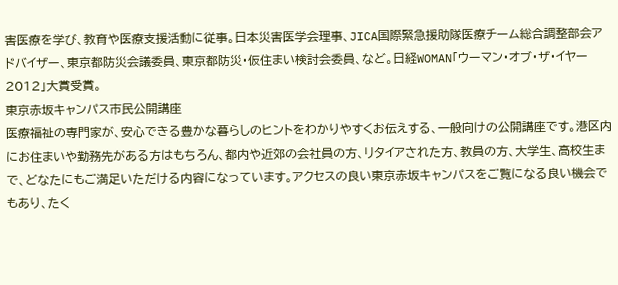害医療を学び、教育や医療支援活動に従事。日本災害医学会理事、JICA国際緊急援助隊医療チーム総合調整部会アドバイザー、東京都防災会議委員、東京都防災・仮住まい検討会委員、など。日経WOMAN「ウーマン・オブ・ザ・イヤー2012」大賞受賞。
東京赤坂キャンパス市民公開講座
医療福祉の専門家が、安心できる豊かな暮らしのヒントをわかりやすくお伝えする、一般向けの公開講座です。港区内にお住まいや勤務先がある方はもちろん、都内や近郊の会社員の方、リタイアされた方、教員の方、大学生、高校生まで、どなたにもご満足いただける内容になっています。アクセスの良い東京赤坂キャンパスをご覧になる良い機会でもあり、たく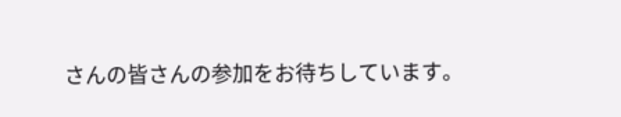さんの皆さんの参加をお待ちしています。